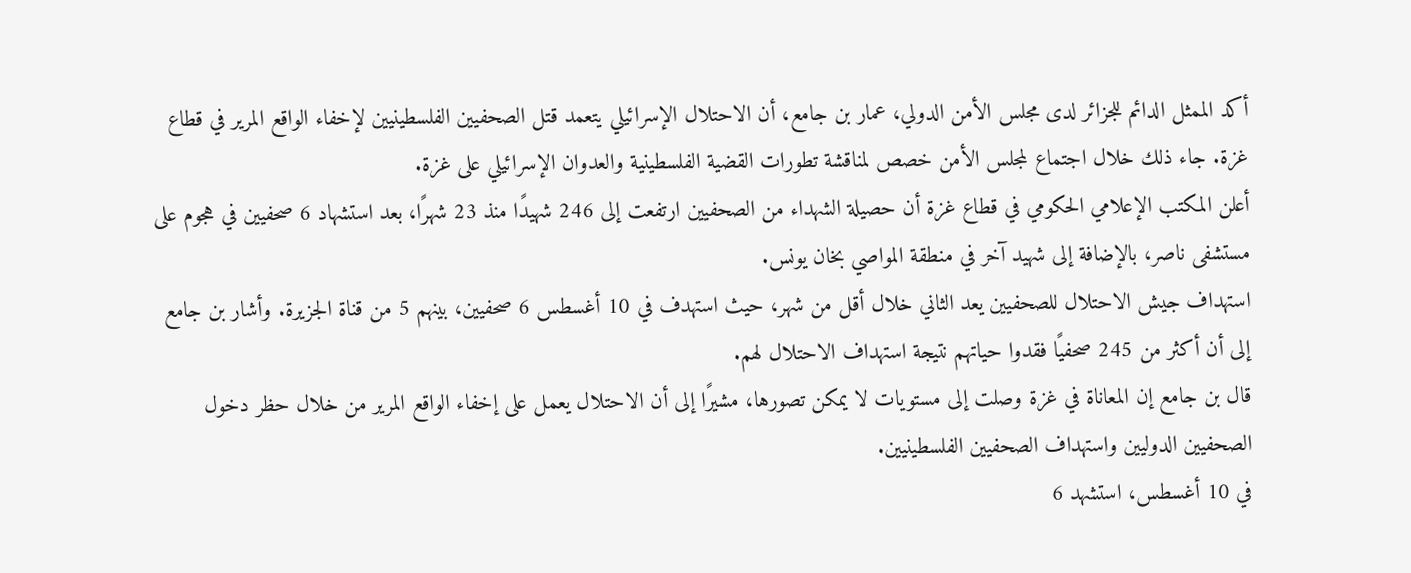أكد الممثل الدائم للجزائر لدى مجلس الأمن الدولي، عمار بن جامع، أن الاحتلال الإسرائيلي يتعمد قتل الصحفيين الفلسطينيين لإخفاء الواقع المرير في قطاع غزة. جاء ذلك خلال اجتماع لمجلس الأمن خصص لمناقشة تطورات القضية الفلسطينية والعدوان الإسرائيلي على غزة.
أعلن المكتب الإعلامي الحكومي في قطاع غزة أن حصيلة الشهداء من الصحفيين ارتفعت إلى 246 شهيدًا منذ 23 شهرًا، بعد استشهاد 6 صحفيين في هجوم على مستشفى ناصر، بالإضافة إلى شهيد آخر في منطقة المواصي بخان يونس.
استهداف جيش الاحتلال للصحفيين يعد الثاني خلال أقل من شهر، حيث استهدف في 10 أغسطس 6 صحفيين، بينهم 5 من قناة الجزيرة. وأشار بن جامع إلى أن أكثر من 245 صحفيًا فقدوا حياتهم نتيجة استهداف الاحتلال لهم.
قال بن جامع إن المعاناة في غزة وصلت إلى مستويات لا يمكن تصورها، مشيرًا إلى أن الاحتلال يعمل على إخفاء الواقع المرير من خلال حظر دخول الصحفيين الدوليين واستهداف الصحفيين الفلسطينيين.
في 10 أغسطس، استشهد 6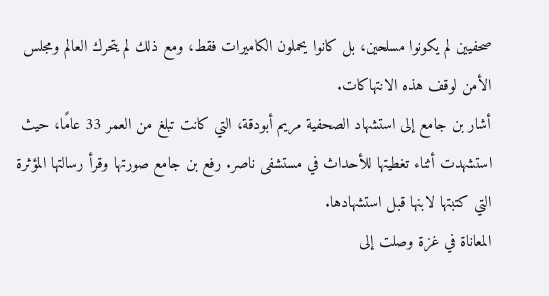صحفيين لم يكونوا مسلحين، بل كانوا يحملون الكاميرات فقط، ومع ذلك لم يتحرك العالم ومجلس الأمن لوقف هذه الانتهاكات.
أشار بن جامع إلى استشهاد الصحفية مريم أبودقة، التي كانت تبلغ من العمر 33 عامًا، حيث استشهدت أثناء تغطيتها للأحداث في مستشفى ناصر. رفع بن جامع صورتها وقرأ رسالتها المؤثرة التي كتبتها لابنها قبل استشهادها.
المعاناة في غزة وصلت إلى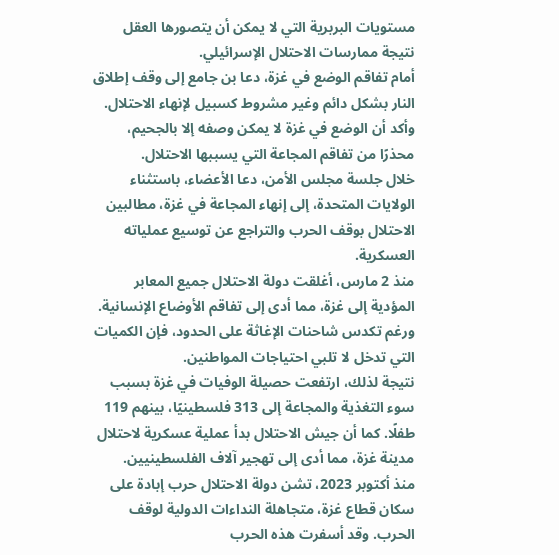مستويات البربرية التي لا يمكن أن يتصورها العقل نتيجة ممارسات الاحتلال الإسرائيلي.
أمام تفاقم الوضع في غزة، دعا بن جامع إلى وقف إطلاق النار بشكل دائم وغير مشروط كسبيل لإنهاء الاحتلال. وأكد أن الوضع في غزة لا يمكن وصفه إلا بالجحيم، محذرًا من تفاقم المجاعة التي يسببها الاحتلال.
خلال جلسة مجلس الأمن، دعا الأعضاء، باستثناء الولايات المتحدة، إلى إنهاء المجاعة في غزة، مطالبين الاحتلال بوقف الحرب والتراجع عن توسيع عملياته العسكرية.
منذ 2 مارس، أغلقت دولة الاحتلال جميع المعابر المؤدية إلى غزة، مما أدى إلى تفاقم الأوضاع الإنسانية. ورغم تكدس شاحنات الإغاثة على الحدود، فإن الكميات التي تدخل لا تلبي احتياجات المواطنين.
نتيجة لذلك، ارتفعت حصيلة الوفيات في غزة بسبب سوء التغذية والمجاعة إلى 313 فلسطينيًا، بينهم 119 طفلًا. كما أن جيش الاحتلال بدأ عملية عسكرية لاحتلال مدينة غزة، مما أدى إلى تهجير آلاف الفلسطينيين.
منذ أكتوبر 2023، تشن دولة الاحتلال حرب إبادة على سكان قطاع غزة، متجاهلة النداءات الدولية لوقف الحرب. وقد أسفرت هذه الحرب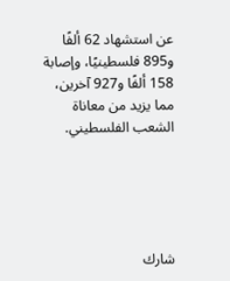عن استشهاد 62 ألفًا و895 فلسطينيًا، وإصابة 158 ألفًا و927 آخرين، مما يزيد من معاناة الشعب الفلسطيني.





شارك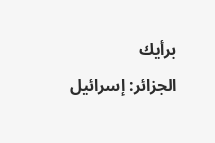برأيك
الجزائر: إسرائيل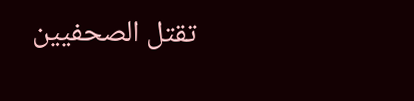تقتل الصحفيين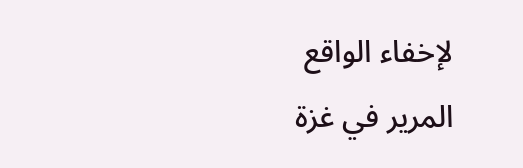لإخفاء الواقع المرير في غزة